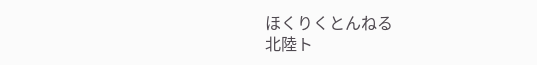ほくりくとんねる
北陸ト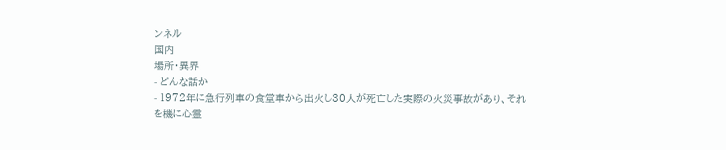ンネル
国内
場所・異界
- どんな話か
- 1972年に急行列車の食堂車から出火し30人が死亡した実際の火災事故があり、それを機に心霊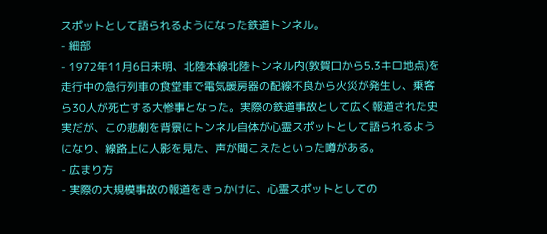スポットとして語られるようになった鉄道トンネル。
- 細部
- 1972年11月6日未明、北陸本線北陸トンネル内(敦賀口から5.3キロ地点)を走行中の急行列車の食堂車で電気暖房器の配線不良から火災が発生し、乗客ら30人が死亡する大惨事となった。実際の鉄道事故として広く報道された史実だが、この悲劇を背景にトンネル自体が心霊スポットとして語られるようになり、線路上に人影を見た、声が聞こえたといった噂がある。
- 広まり方
- 実際の大規模事故の報道をきっかけに、心霊スポットとしての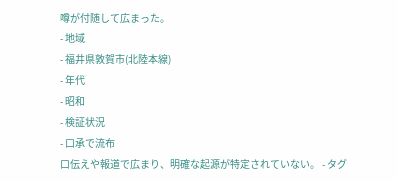噂が付随して広まった。
- 地域
- 福井県敦賀市(北陸本線)
- 年代
- 昭和
- 検証状況
- 口承で流布
口伝えや報道で広まり、明確な起源が特定されていない。 - タグ